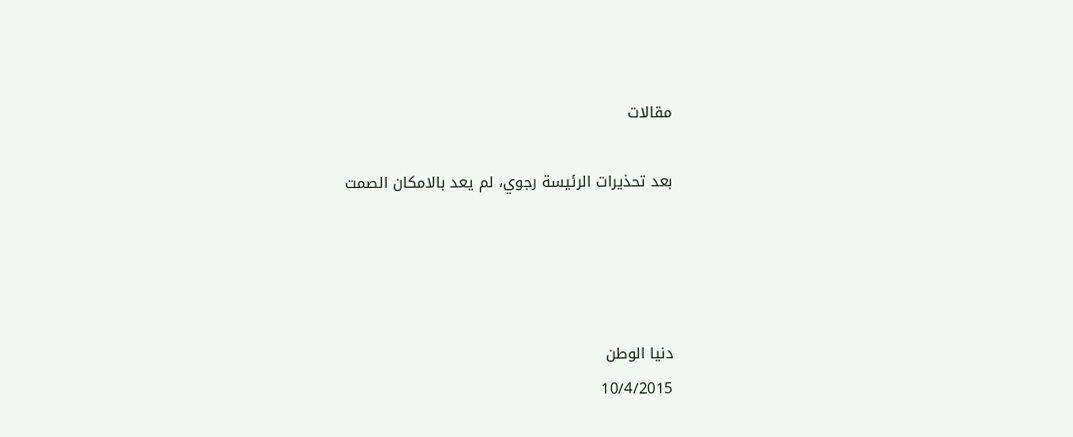مقالات

بعد تحذيرات الرئيسة رجوي، لم يعد بالامکان الصمت




دنيا الوطن
10/4/2015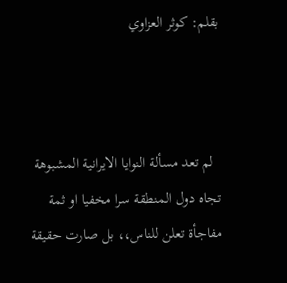بقلم: کوثر العزاوي



  لم تعد مسألة النوايا الايرانية المشبوهة تجاه دول المنطقة سرا مخفيا او ثمة مفاجأة تعلن للناس،، بل صارت حقيقة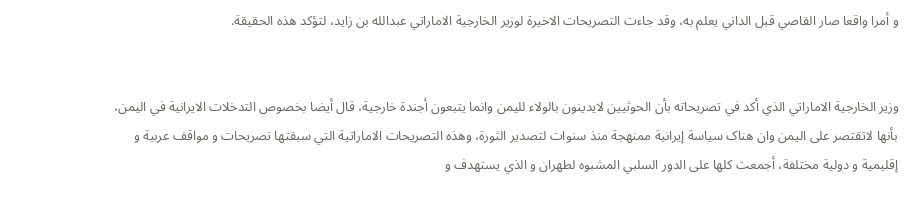و أمرا واقعا صار القاصي قبل الداني يعلم به، وقد جاءت التصريحات الاخيرة لوزير الخارجية الاماراتي عبدالله بن زايد، لتؤکد هذه الحقيقة.


وزير الخارجية الاماراتي الذي أکد في تصريحاته بأن الحوثيين لايدينون بالولاء لليمن وانما يتبعون أجندة خارجية، قال أيضا بخصوص التدخلات الايرانية في اليمن، بأنها لاتقتصر علی اليمن وان هناک سياسة إيرانية ممنهجة منذ سنوات لتصدير الثورة، وهذه التصريحات الاماراتية التي سبقتها تصريحات و مواقف عربية و إقليمية و دولية مختلفة، أجمعت کلها علی الدور السلبي المشبوه لطهران و الذي يستهدف و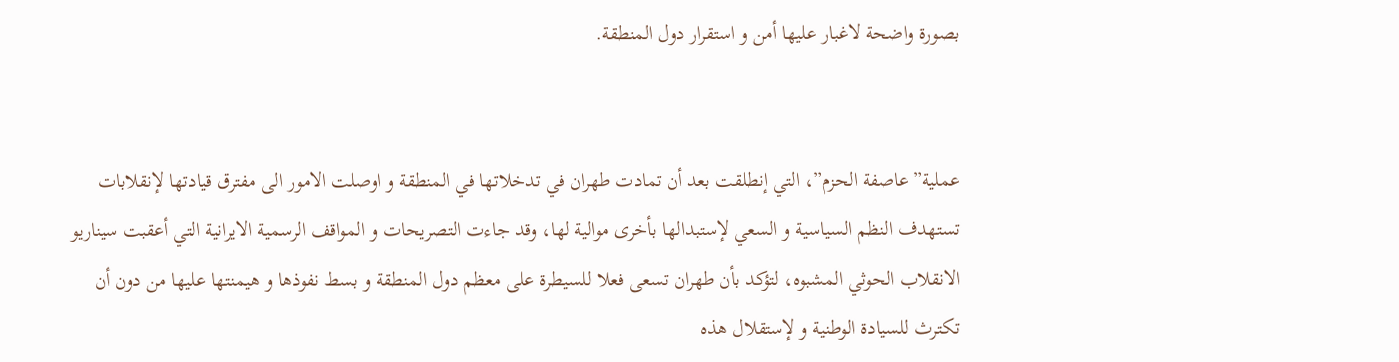بصورة واضحة لاغبار عليها أمن و استقرار دول المنطقة.


عملية”عاصفة الحزم”، التي إنطلقت بعد أن تمادت طهران في تدخلاتها في المنطقة و اوصلت الامور الی مفترق قيادتها لإنقلابات تستهدف النظم السياسية و السعي لإستبدالها بأخری موالية لها، وقد جاءت التصريحات و المواقف الرسمية الايرانية التي أعقبت سيناريو الانقلاب الحوثي المشبوه، لتؤکد بأن طهران تسعی فعلا للسيطرة علی معظم دول المنطقة و بسط نفوذها و هيمنتها عليها من دون أن تکترث للسيادة الوطنية و لإستقلال هذه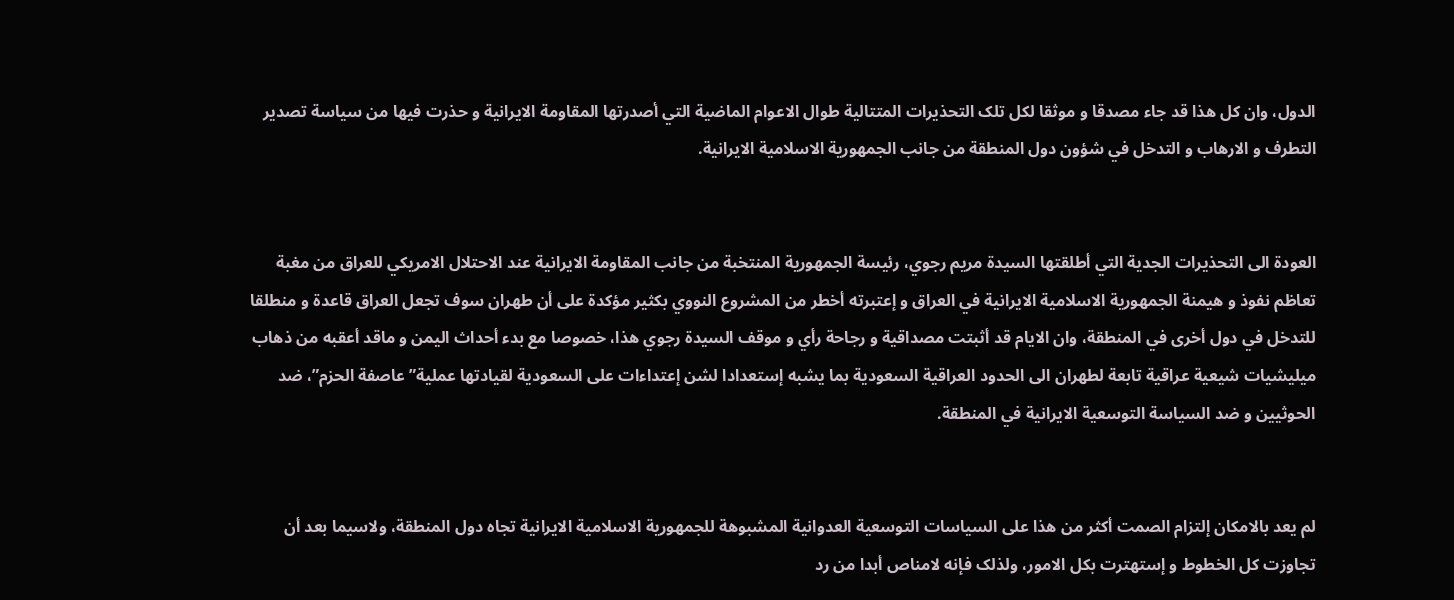الدول، وان کل هذا قد جاء مصدقا و موثقا لکل تلک التحذيرات المتتالية طوال الاعوام الماضية التي أصدرتها المقاومة الايرانية و حذرت فيها من سياسة تصدير التطرف و الارهاب و التدخل في شؤون دول المنطقة من جانب الجمهورية الاسلامية الايرانية.


العودة الی التحذيرات الجدية التي أطلقتها السيدة مريم رجوي، رئيسة الجمهورية المنتخبة من جانب المقاومة الايرانية عند الاحتلال الامريکي للعراق من مغبة تعاظم نفوذ و هيمنة الجمهورية الاسلامية الايرانية في العراق و إعتبرته أخطر من المشروع النووي بکثير مؤکدة علی أن طهران سوف تجعل العراق قاعدة و منطلقا للتدخل في دول أخری في المنطقة، وان الايام قد أثبتت مصداقية و رجاحة رأي و موقف السيدة رجوي هذا، خصوصا مع بدء أ‌حداث اليمن و ماقد أعقبه من ذهاب ميليشيات شيعية عراقية تابعة لطهران الی الحدود العراقية السعودية بما يشبه إستعدادا لشن إعتداءات علی السعودية لقيادتها عملية”عاصفة الحزم”، ضد الحوثيين و ضد السياسة التوسعية الايرانية في المنطقة.


لم يعد بالامکان إلتزام الصمت أکثر من هذا علی السياسات التوسعية العدوانية المشبوهة للجمهورية الاسلامية الايرانية تجاه دول المنطقة، ولاسيما بعد أن تجاوزت کل الخطوط و إستهترت بکل الامور، ولذلک فإنه لامناص أبدا من رد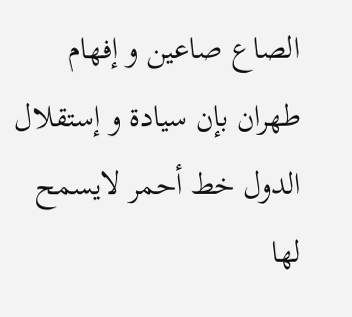الصاع صاعين و إفهام طهران بإن سيادة و إستقلال الدول خط أحمر لايسمح لها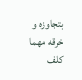بتجاوزه و خرقه مهما کلف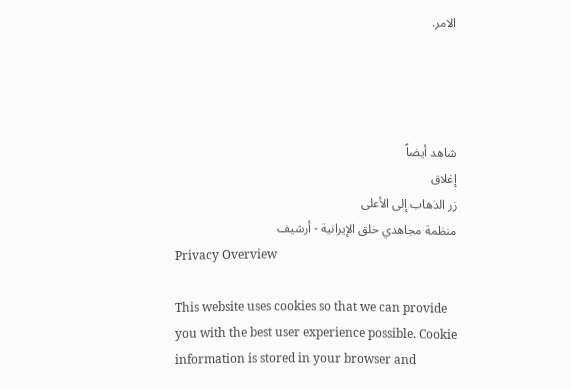الامر.




شاهد أيضاً
إغلاق
زر الذهاب إلى الأعلى
منظمة مجاهدي خلق الإيرانية - أرشیف
Privacy Overview

This website uses cookies so that we can provide you with the best user experience possible. Cookie information is stored in your browser and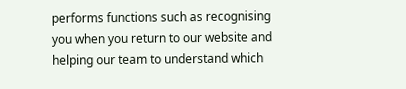performs functions such as recognising you when you return to our website and helping our team to understand which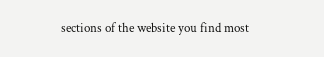sections of the website you find most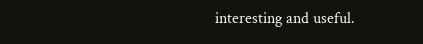interesting and useful.